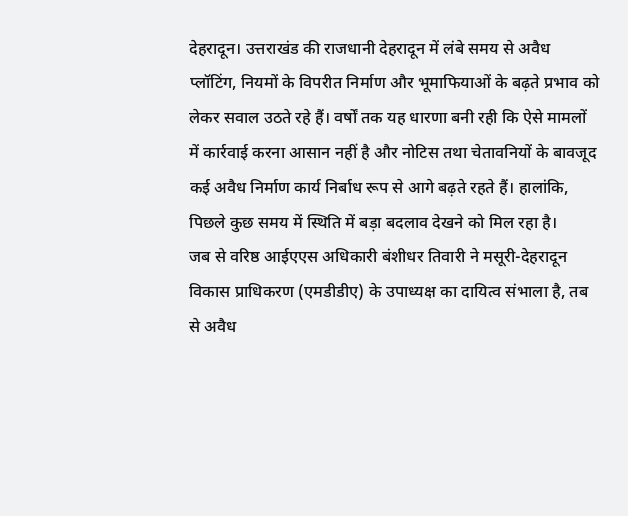देहरादून। उत्तराखंड की राजधानी देहरादून में लंबे समय से अवैध प्लॉटिंग, नियमों के विपरीत निर्माण और भूमाफियाओं के बढ़ते प्रभाव को लेकर सवाल उठते रहे हैं। वर्षों तक यह धारणा बनी रही कि ऐसे मामलों में कार्रवाई करना आसान नहीं है और नोटिस तथा चेतावनियों के बावजूद कई अवैध निर्माण कार्य निर्बाध रूप से आगे बढ़ते रहते हैं। हालांकि, पिछले कुछ समय में स्थिति में बड़ा बदलाव देखने को मिल रहा है।
जब से वरिष्ठ आईएएस अधिकारी बंशीधर तिवारी ने मसूरी-देहरादून विकास प्राधिकरण (एमडीडीए) के उपाध्यक्ष का दायित्व संभाला है, तब से अवैध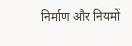निर्माण और नियमों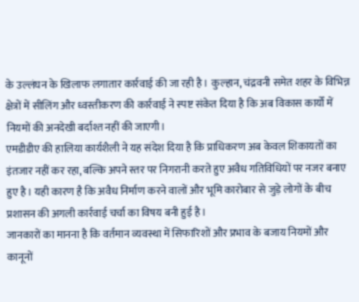के उल्लंघन के खिलाफ लगातार कार्रवाई की जा रही है। कुल्हान, चंद्रवनी समेत शहर के विभिन्न क्षेत्रों में सीलिंग और ध्वस्तीकरण की कार्रवाई ने स्पष्ट संकेत दिया है कि अब विकास कार्यों में नियमों की अनदेखी बर्दाश्त नहीं की जाएगी।
एमडीडीए की हालिया कार्यशैली ने यह संदेश दिया है कि प्राधिकरण अब केवल शिकायतों का इंतजार नहीं कर रहा, बल्कि अपने स्तर पर निगरानी करते हुए अवैध गतिविधियों पर नजर बनाए हुए है। यही कारण है कि अवैध निर्माण करने वालों और भूमि कारोबार से जुड़े लोगों के बीच प्रशासन की अगली कार्रवाई चर्चा का विषय बनी हुई है।
जानकारों का मानना है कि वर्तमान व्यवस्था में सिफारिशों और प्रभाव के बजाय नियमों और कानूनों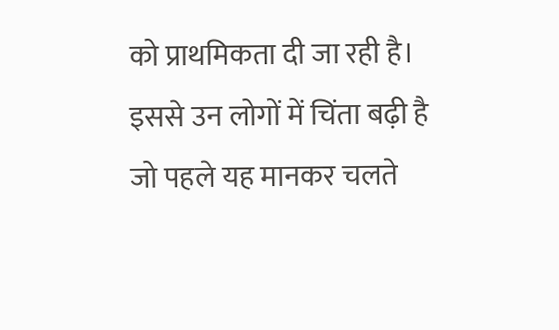को प्राथमिकता दी जा रही है। इससे उन लोगों में चिंता बढ़ी है जो पहले यह मानकर चलते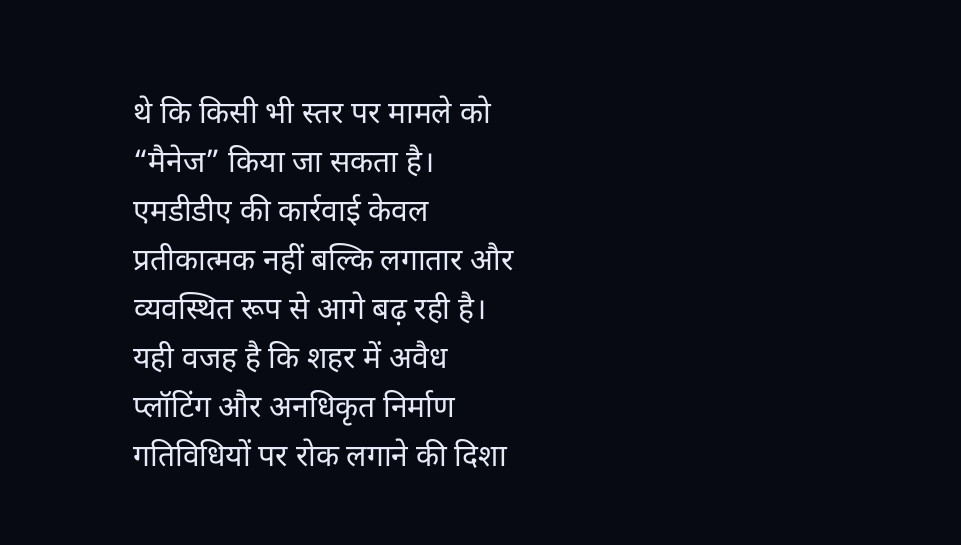थे कि किसी भी स्तर पर मामले को “मैनेज” किया जा सकता है।
एमडीडीए की कार्रवाई केवल प्रतीकात्मक नहीं बल्कि लगातार और व्यवस्थित रूप से आगे बढ़ रही है। यही वजह है कि शहर में अवैध प्लॉटिंग और अनधिकृत निर्माण गतिविधियों पर रोक लगाने की दिशा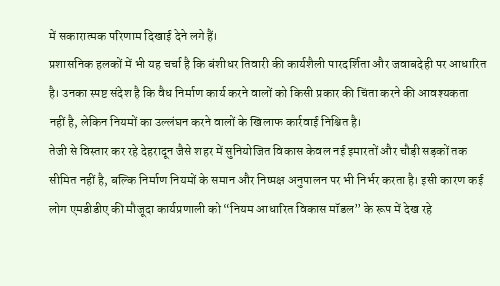में सकारात्मक परिणाम दिखाई देने लगे हैं।
प्रशासनिक हलकों में भी यह चर्चा है कि बंशीधर तिवारी की कार्यशैली पारदर्शिता और जवाबदेही पर आधारित है। उनका स्पष्ट संदेश है कि वैध निर्माण कार्य करने वालों को किसी प्रकार की चिंता करने की आवश्यकता नहीं है, लेकिन नियमों का उल्लंघन करने वालों के खिलाफ कार्रवाई निश्चित है।
तेजी से विस्तार कर रहे देहरादून जैसे शहर में सुनियोजित विकास केवल नई इमारतों और चौड़ी सड़कों तक सीमित नहीं है, बल्कि निर्माण नियमों के समान और निष्पक्ष अनुपालन पर भी निर्भर करता है। इसी कारण कई लोग एमडीडीए की मौजूदा कार्यप्रणाली को “नियम आधारित विकास मॉडल” के रूप में देख रहे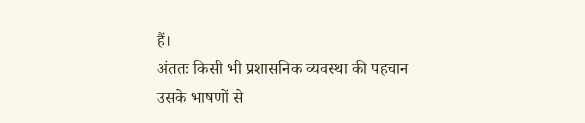हैं।
अंततः किसी भी प्रशासनिक व्यवस्था की पहचान उसके भाषणों से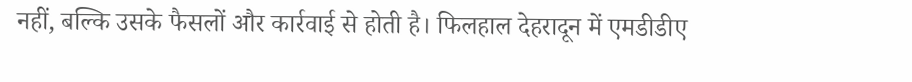नहीं, बल्कि उसके फैसलों और कार्रवाई से होती है। फिलहाल देहरादून में एमडीडीए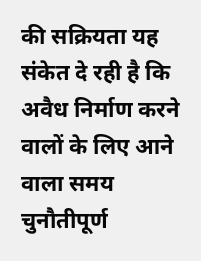की सक्रियता यह संकेत दे रही है कि अवैध निर्माण करने वालों के लिए आने वाला समय चुनौतीपूर्ण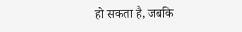हो सकता है, जबकि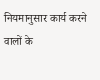नियमानुसार कार्य करने वालों के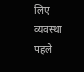लिए व्यवस्था पहले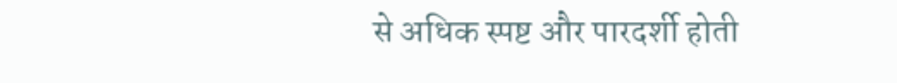से अधिक स्पष्ट और पारदर्शी होती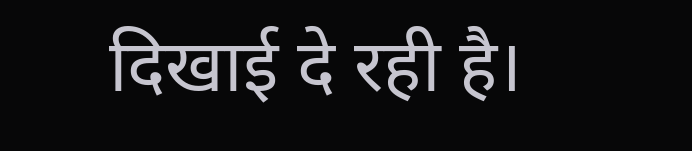दिखाई दे रही है।